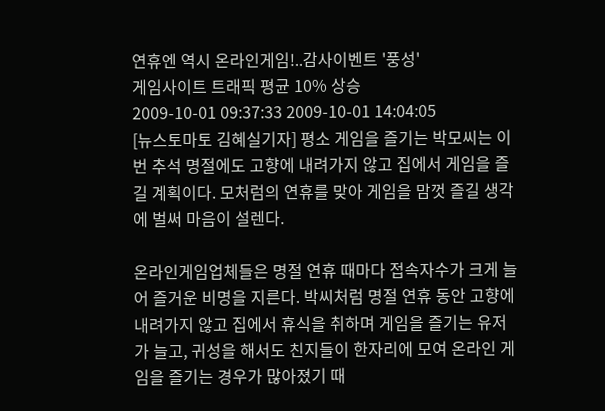연휴엔 역시 온라인게임!..감사이벤트 '풍성'
게임사이트 트래픽 평균 10% 상승
2009-10-01 09:37:33 2009-10-01 14:04:05
[뉴스토마토 김혜실기자] 평소 게임을 즐기는 박모씨는 이번 추석 명절에도 고향에 내려가지 않고 집에서 게임을 즐길 계획이다. 모처럼의 연휴를 맞아 게임을 맘껏 즐길 생각에 벌써 마음이 설렌다.

온라인게임업체들은 명절 연휴 때마다 접속자수가 크게 늘어 즐거운 비명을 지른다. 박씨처럼 명절 연휴 동안 고향에 내려가지 않고 집에서 휴식을 취하며 게임을 즐기는 유저가 늘고, 귀성을 해서도 친지들이 한자리에 모여 온라인 게임을 즐기는 경우가 많아졌기 때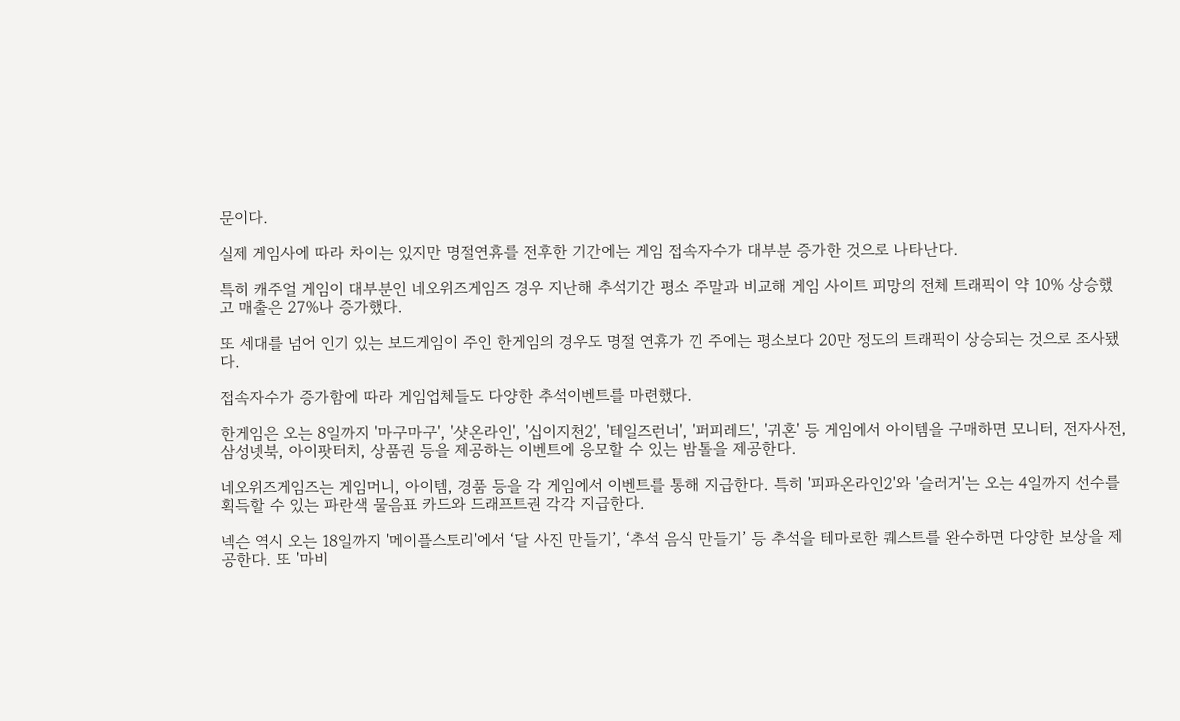문이다.

실제 게임사에 따라 차이는 있지만 명절연휴를 전후한 기간에는 게임 접속자수가 대부분 증가한 것으로 나타난다.

특히 캐주얼 게임이 대부분인 네오위즈게임즈 경우 지난해 추석기간 평소 주말과 비교해 게임 사이트 피망의 전체 트래픽이 약 10% 상승했고 매출은 27%나 증가했다.

또 세대를 넘어 인기 있는 보드게임이 주인 한게임의 경우도 명절 연휴가 낀 주에는 평소보다 20만 정도의 트래픽이 상승되는 것으로 조사됐다.

접속자수가 증가함에 따라 게임업체들도 다양한 추석이벤트를 마련했다.

한게임은 오는 8일까지 '마구마구', '샷온라인', '십이지천2', '테일즈런너', '퍼피레드', '귀혼' 등 게임에서 아이템을 구매하면 모니터, 전자사전, 삼성넷북, 아이팟터치, 상품권 등을 제공하는 이벤트에 응모할 수 있는 밤톨을 제공한다.

네오위즈게임즈는 게임머니, 아이템, 경품 등을 각 게임에서 이벤트를 통해 지급한다. 특히 '피파온라인2'와 '슬러거'는 오는 4일까지 선수를 획득할 수 있는 파란색 물음표 카드와 드래프트권 각각 지급한다.

넥슨 역시 오는 18일까지 '메이플스토리'에서 ‘달 사진 만들기’, ‘추석 음식 만들기’ 등 추석을 테마로한 퀘스트를 완수하면 다양한 보상을 제공한다. 또 '마비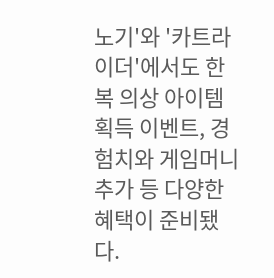노기'와 '카트라이더'에서도 한복 의상 아이템 획득 이벤트, 경험치와 게임머니 추가 등 다양한 혜택이 준비됐다.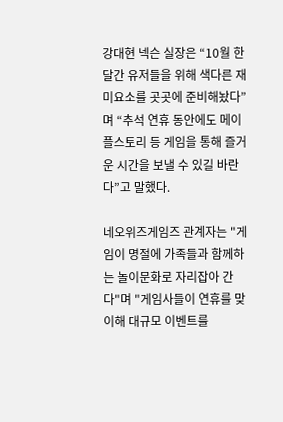강대현 넥슨 실장은 “10월 한달간 유저들을 위해 색다른 재미요소를 곳곳에 준비해놨다”며 “추석 연휴 동안에도 메이플스토리 등 게임을 통해 즐거운 시간을 보낼 수 있길 바란다”고 말했다.

네오위즈게임즈 관계자는 "게임이 명절에 가족들과 함께하는 놀이문화로 자리잡아 간다"며 "게임사들이 연휴를 맞이해 대규모 이벤트를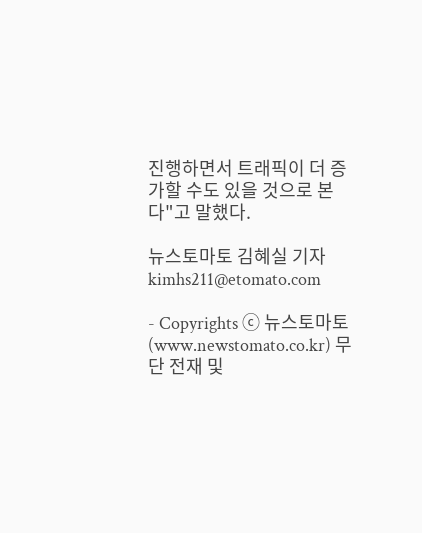진행하면서 트래픽이 더 증가할 수도 있을 것으로 본다"고 말했다.

뉴스토마토 김혜실 기자 kimhs211@etomato.com

- Copyrights ⓒ 뉴스토마토 (www.newstomato.co.kr) 무단 전재 및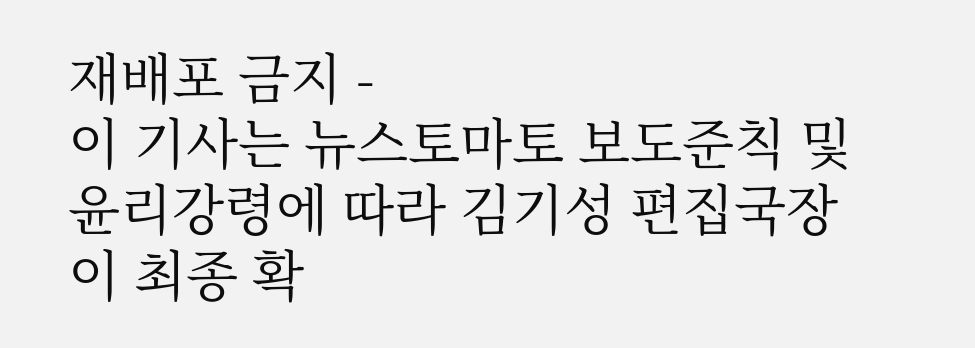재배포 금지 -
이 기사는 뉴스토마토 보도준칙 및 윤리강령에 따라 김기성 편집국장이 최종 확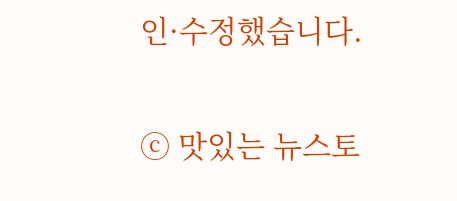인·수정했습니다.

ⓒ 맛있는 뉴스토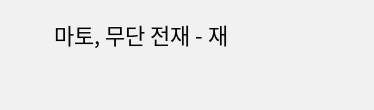마토, 무단 전재 - 재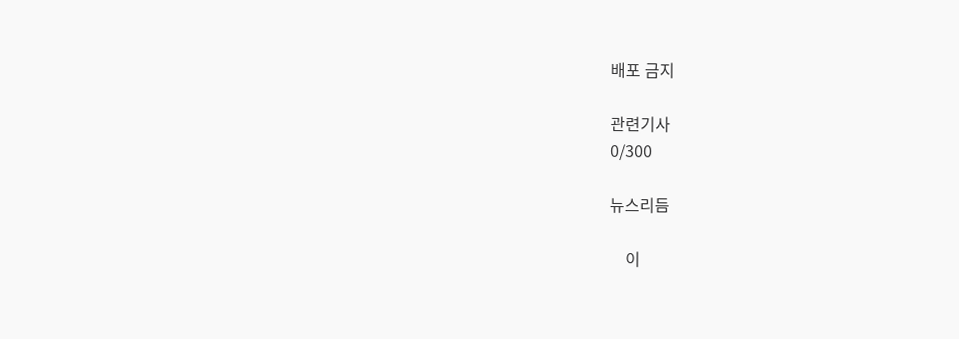배포 금지

관련기사
0/300

뉴스리듬

    이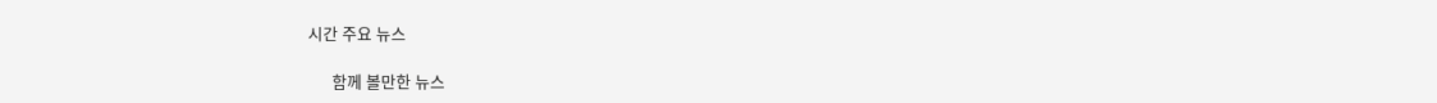시간 주요 뉴스

      함께 볼만한 뉴스